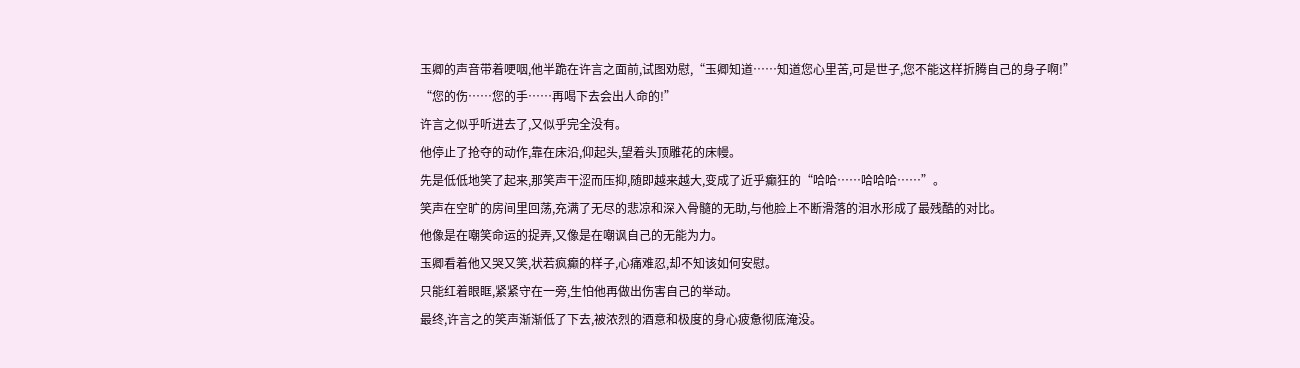玉卿的声音带着哽咽,他半跪在许言之面前,试图劝慰,“玉卿知道……知道您心里苦,可是世子,您不能这样折腾自己的身子啊!”
“您的伤……您的手……再喝下去会出人命的!”
许言之似乎听进去了,又似乎完全没有。
他停止了抢夺的动作,靠在床沿,仰起头,望着头顶雕花的床幔。
先是低低地笑了起来,那笑声干涩而压抑,随即越来越大,变成了近乎癫狂的“哈哈……哈哈哈……”。
笑声在空旷的房间里回荡,充满了无尽的悲凉和深入骨髓的无助,与他脸上不断滑落的泪水形成了最残酷的对比。
他像是在嘲笑命运的捉弄,又像是在嘲讽自己的无能为力。
玉卿看着他又哭又笑,状若疯癫的样子,心痛难忍,却不知该如何安慰。
只能红着眼眶,紧紧守在一旁,生怕他再做出伤害自己的举动。
最终,许言之的笑声渐渐低了下去,被浓烈的酒意和极度的身心疲惫彻底淹没。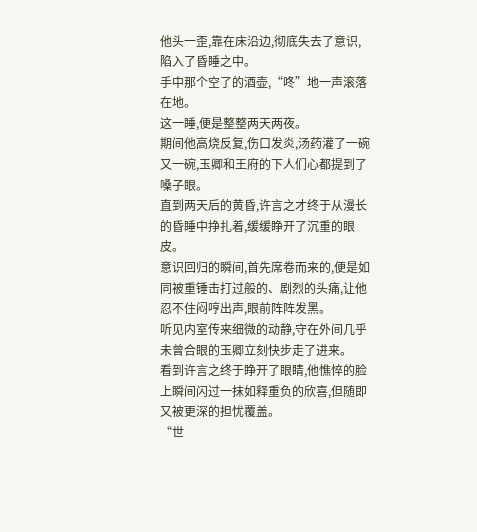他头一歪,靠在床沿边,彻底失去了意识,陷入了昏睡之中。
手中那个空了的酒壶,“咚”地一声滚落在地。
这一睡,便是整整两天两夜。
期间他高烧反复,伤口发炎,汤药灌了一碗又一碗,玉卿和王府的下人们心都提到了嗓子眼。
直到两天后的黄昏,许言之才终于从漫长的昏睡中挣扎着,缓缓睁开了沉重的眼皮。
意识回归的瞬间,首先席卷而来的,便是如同被重锤击打过般的、剧烈的头痛,让他忍不住闷哼出声,眼前阵阵发黑。
听见内室传来细微的动静,守在外间几乎未曾合眼的玉卿立刻快步走了进来。
看到许言之终于睁开了眼睛,他憔悴的脸上瞬间闪过一抹如释重负的欣喜,但随即又被更深的担忧覆盖。
“世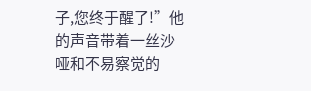子,您终于醒了!”他的声音带着一丝沙哑和不易察觉的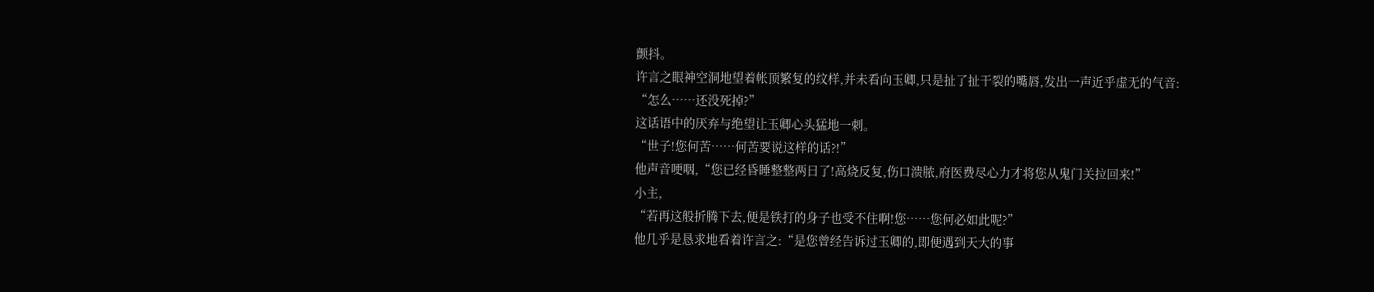颤抖。
许言之眼神空洞地望着帐顶繁复的纹样,并未看向玉卿,只是扯了扯干裂的嘴唇,发出一声近乎虚无的气音:
“怎么……还没死掉?”
这话语中的厌弃与绝望让玉卿心头猛地一刺。
“世子!您何苦……何苦要说这样的话?!”
他声音哽咽,“您已经昏睡整整两日了!高烧反复,伤口溃脓,府医费尽心力才将您从鬼门关拉回来!”
小主,
“若再这般折腾下去,便是铁打的身子也受不住啊!您……您何必如此呢?”
他几乎是恳求地看着许言之:“是您曾经告诉过玉卿的,即便遇到天大的事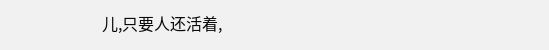儿,只要人还活着,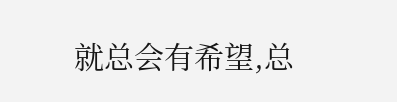就总会有希望,总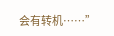会有转机……”